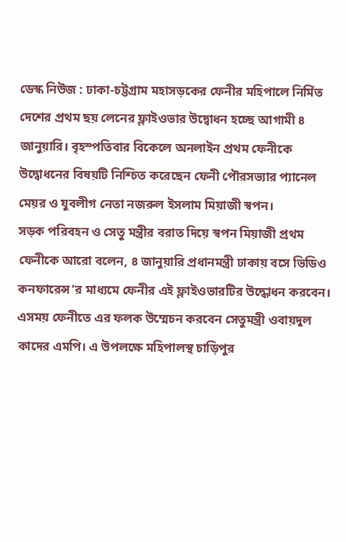ডেস্ক নিউজ : ঢাকা-চট্টগ্রাম মহাসড়কের ফেনীর মহিপালে নির্মিত দেশের প্রথম ছয় লেনের ফ্লাইওভার উদ্বোধন হচ্ছে আগামী ৪ জানুয়ারি। বৃহস্পতিবার বিকেলে অনলাইন প্রথম ফেনীকে উদ্বোধনের বিষয়টি নিশ্চিত করেছেন ফেনী পৌরসভ্যার প্যানেল মেয়র ও যুবলীগ নেতা নজরুল ইসলাম মিয়াজী স্বপন।
সড়ক পরিবহন ও সেতু মন্ত্রীর বরাত দিয়ে স্বপন মিয়াজী প্রথম ফেনীকে আরো বলেন, ৪ জানুয়ারি প্রধানমন্ত্রী ঢাকায় বসে ভিডিও কনফারেন্স’র মাধ্যমে ফেনীর এই ফ্লাইওভারটির উদ্ধোধন করবেন। এসময় ফেনীতে এর ফলক উম্মেচন করবেন সেতুমন্ত্রী ওবায়দুল কাদের এমপি। এ উপলক্ষে মহিপালস্থ চাড়িপুর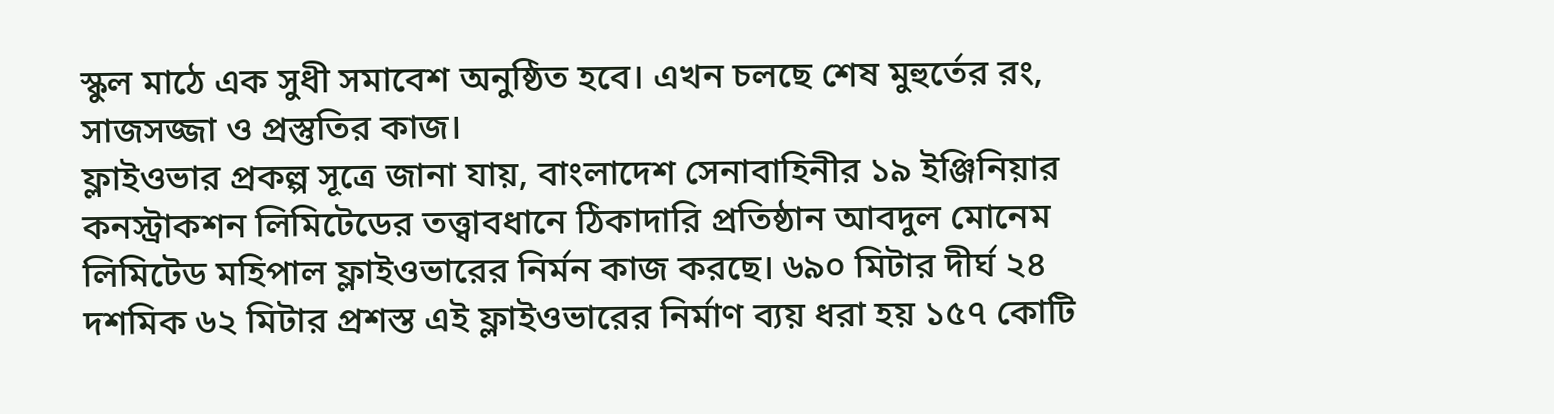স্কুল মাঠে এক সুধী সমাবেশ অনুষ্ঠিত হবে। এখন চলছে শেষ মুহুর্তের রং, সাজসজ্জা ও প্রস্তুতির কাজ।
ফ্লাইওভার প্রকল্প সূত্রে জানা যায়, বাংলাদেশ সেনাবাহিনীর ১৯ ইঞ্জিনিয়ার কনস্ট্রাকশন লিমিটেডের তত্ত্বাবধানে ঠিকাদারি প্রতিষ্ঠান আবদুল মোনেম লিমিটেড মহিপাল ফ্লাইওভারের নির্মন কাজ করছে। ৬৯০ মিটার দীর্ঘ ২৪ দশমিক ৬২ মিটার প্রশস্ত এই ফ্লাইওভারের নির্মাণ ব্যয় ধরা হয় ১৫৭ কোটি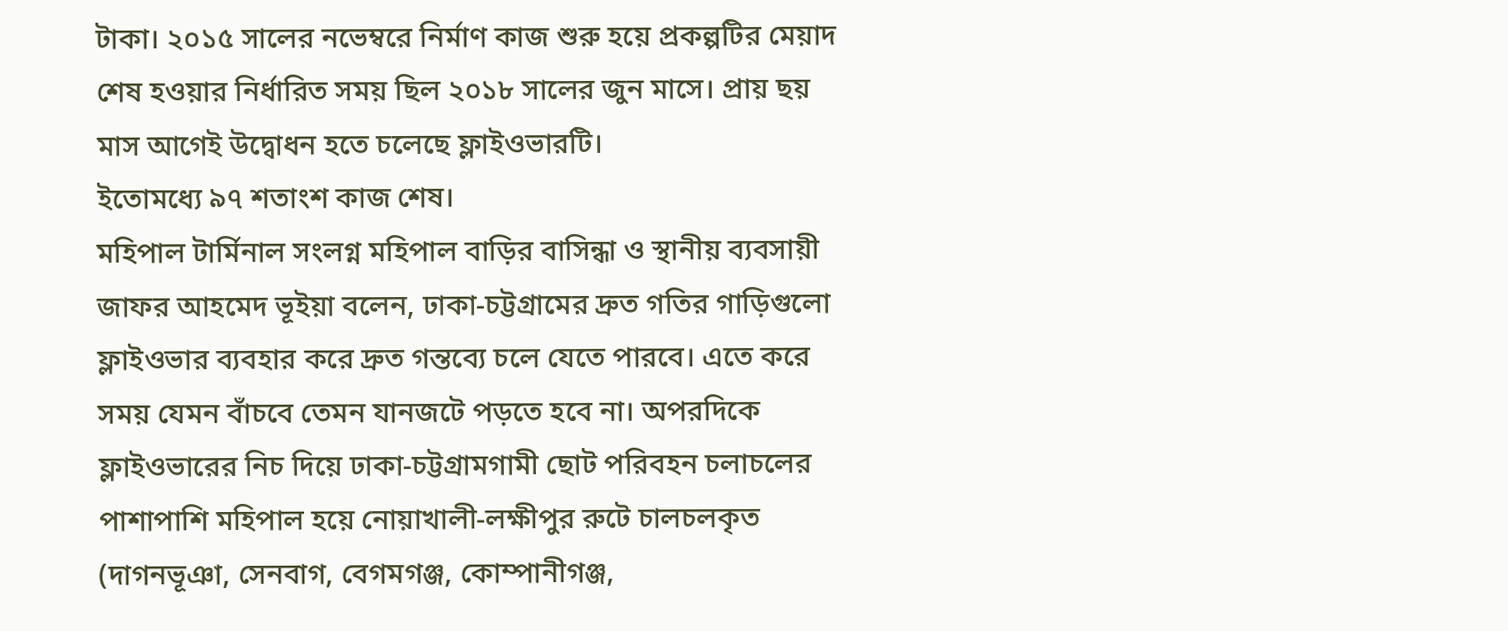টাকা। ২০১৫ সালের নভেম্বরে নির্মাণ কাজ শুরু হয়ে প্রকল্পটির মেয়াদ শেষ হওয়ার নির্ধারিত সময় ছিল ২০১৮ সালের জুন মাসে। প্রায় ছয় মাস আগেই উদ্বোধন হতে চলেছে ফ্লাইওভারটি।
ইতোমধ্যে ৯৭ শতাংশ কাজ শেষ।
মহিপাল টার্মিনাল সংলগ্ন মহিপাল বাড়ির বাসিন্ধা ও স্থানীয় ব্যবসায়ী জাফর আহমেদ ভূইয়া বলেন, ঢাকা-চট্টগ্রামের দ্রুত গতির গাড়িগুলো ফ্লাইওভার ব্যবহার করে দ্রুত গন্তব্যে চলে যেতে পারবে। এতে করে সময় যেমন বাঁচবে তেমন যানজটে পড়তে হবে না। অপরদিকে ফ্লাইওভারের নিচ দিয়ে ঢাকা-চট্টগ্রামগামী ছোট পরিবহন চলাচলের পাশাপাশি মহিপাল হয়ে নোয়াখালী-লক্ষীপুর রুটে চালচলকৃত (দাগনভূঞা, সেনবাগ, বেগমগঞ্জ, কোম্পানীগঞ্জ,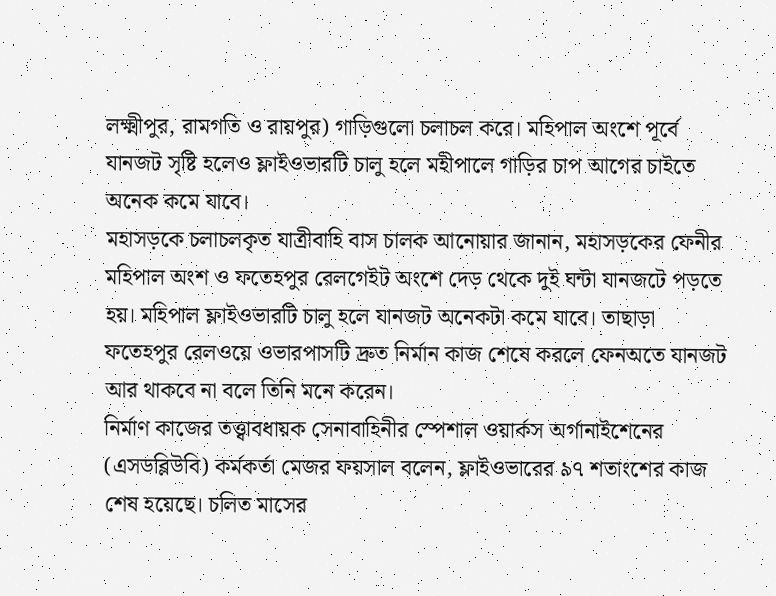লক্ষ্মীপুর, রামগতি ও রায়পুর) গাড়িগুলো চলাচল করে। মহিপাল অংশে পূর্বে যানজট সৃষ্টি হলেও ফ্লাইওভারটি চালু হলে মহীপালে গাড়ির চাপ আগের চাইতে অনেক কমে যাবে।
মহাসড়কে চলাচলকৃত যাত্রীবাহি বাস চালক আনোয়ার জানান, মহাসড়কের ফেনীর মহিপাল অংশ ও ফতেহপুর রেলগেইট অংশে দেড় থেকে দুই ঘন্টা যানজটে পড়তে হয়। মহিপাল ফ্লাইওভারটি চালু হলে যানজট অনেকটা কমে যাবে। তাছাড়া ফতেহপুর রেলওয়ে ওভারপাসটি দ্রুত নির্মান কাজ শেষে করলে ফেনঅতে যানজট আর থাকবে না বলে তিনি মনে করেন।
নির্মাণ কাজের তত্ত্বাবধায়ক সেনাবাহিনীর স্পেশাল ওয়ার্কস অর্গানাইশেনের (এসডব্লিউবি) কর্মকর্তা মেজর ফয়সাল বলেন, ফ্লাইওভারের ৯৭ শতাংশের কাজ শেষ হয়েছে। চলিত মাসের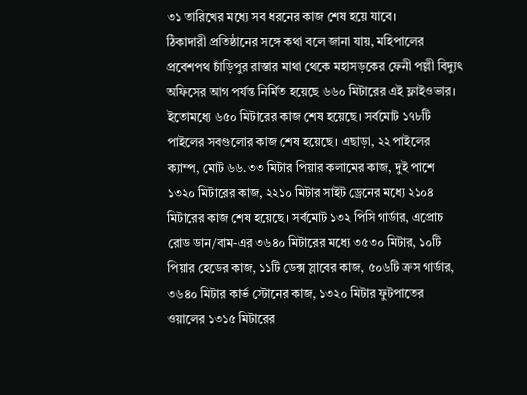৩১ তারিখের মধ্যে সব ধরনের কাজ শেষ হয়ে যাবে।
ঠিকাদারী প্রতিষ্ঠানের সঙ্গে কথা বলে জানা যায়, মহিপালের প্রবেশপথ চাঁড়িপুর রাস্তার মাথা থেকে মহাসড়কের ফেনী পল্লী বিদ্যুৎ অফিসের আগ পর্যন্ত নির্মিত হয়েছে ৬৬০ মিটারের এই ফ্লাইওভার। ইতোমধ্যে ৬৫০ মিটারের কাজ শেষ হয়েছে। সর্বমোট ১৭৮টি পাইলের সবগুলোর কাজ শেষ হয়েছে। এছাড়া, ২২ পাইলের ক্যাম্প, মোট ৬৬.৩৩ মিটার পিয়ার কলামের কাজ, দুই পাশে ১৩২০ মিটারের কাজ, ২২১০ মিটার সাইট ড্রেনের মধ্যে ২১০৪ মিটারের কাজ শেষ হয়েছে। সর্বমোট ১৩২ পিসি গার্ডার, এপ্রোচ রোড ডান/বাম-এর ৩৬৪০ মিটারের মধ্যে ৩৫৩০ মিটার, ১০টি পিয়ার হেডের কাজ, ১১টি ডেক্স স্লাবের কাজ, ৫০৬টি ক্রস গার্ডার, ৩৬৪০ মিটার কার্ভ স্টোনের কাজ, ১৩২০ মিটার ফুটপাতের ওয়ালের ১৩১৫ মিটারের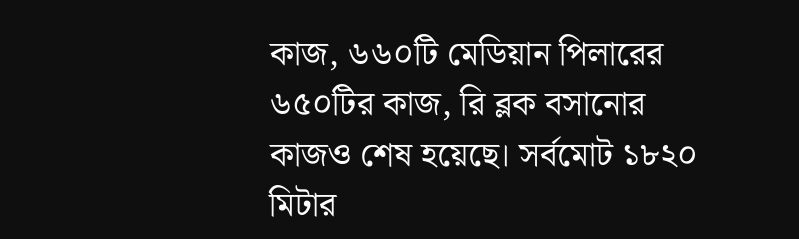কাজ, ৬৬০টি মেডিয়ান পিলারের ৬৫০টির কাজ, রি ব্লক বসানোর কাজও শেষ হয়েছে। সর্বমোট ১৮২০ মিটার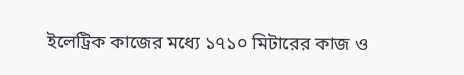ইলেট্রিক কাজের মধ্যে ১৭১০ মিটারের কাজ ও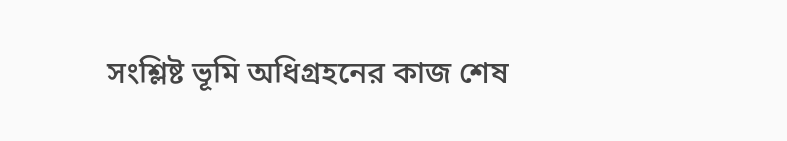সংশ্লিষ্ট ভূমি অধিগ্রহনের কাজ শেষ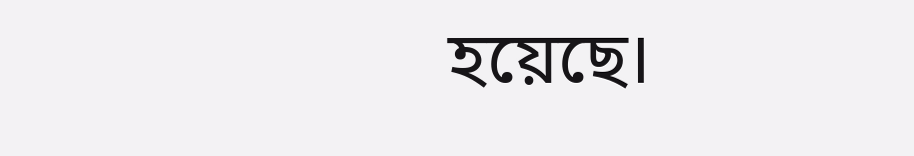হয়েছে।